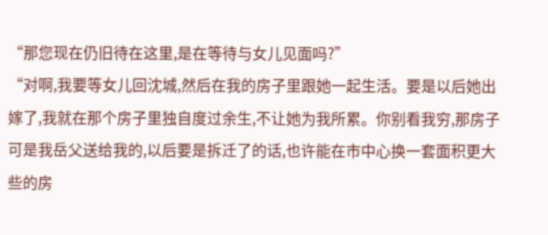“那您现在仍旧待在这里,是在等待与女儿见面吗?”
“对啊,我要等女儿回沈城,然后在我的房子里跟她一起生活。要是以后她出嫁了,我就在那个房子里独自度过余生,不让她为我所累。你别看我穷,那房子可是我岳父送给我的,以后要是拆迁了的话,也许能在市中心换一套面积更大些的房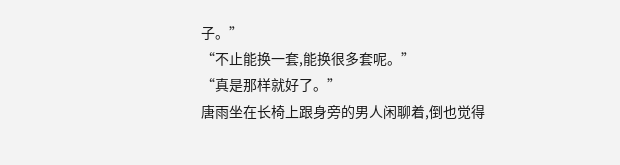子。”
“不止能换一套,能换很多套呢。”
“真是那样就好了。”
唐雨坐在长椅上跟身旁的男人闲聊着,倒也觉得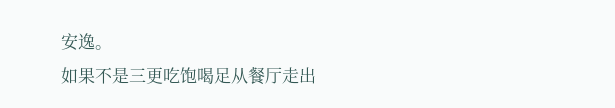安逸。
如果不是三更吃饱喝足从餐厅走出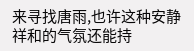来寻找唐雨,也许这种安静祥和的气氛还能持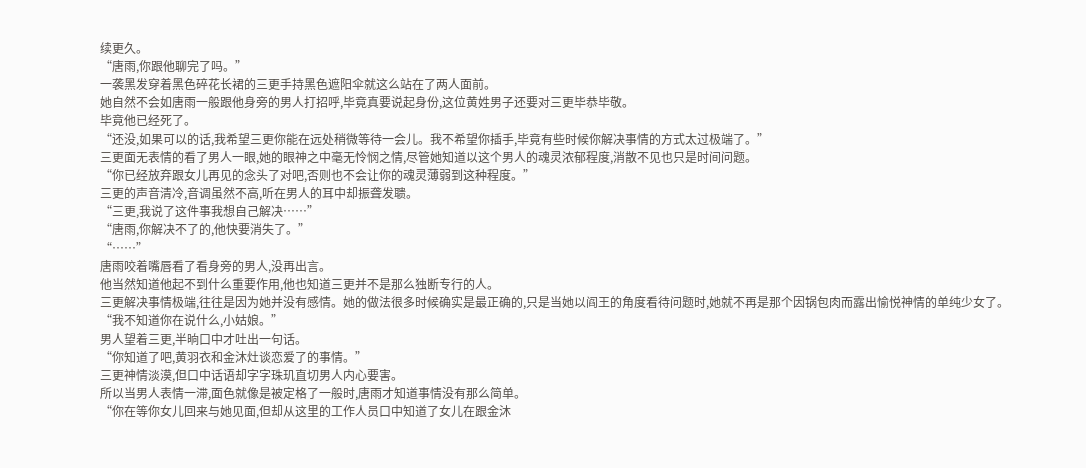续更久。
“唐雨,你跟他聊完了吗。”
一袭黑发穿着黑色碎花长裙的三更手持黑色遮阳伞就这么站在了两人面前。
她自然不会如唐雨一般跟他身旁的男人打招呼,毕竟真要说起身份,这位黄姓男子还要对三更毕恭毕敬。
毕竟他已经死了。
“还没,如果可以的话,我希望三更你能在远处稍微等待一会儿。我不希望你插手,毕竟有些时候你解决事情的方式太过极端了。”
三更面无表情的看了男人一眼,她的眼神之中毫无怜悯之情,尽管她知道以这个男人的魂灵浓郁程度,消散不见也只是时间问题。
“你已经放弃跟女儿再见的念头了对吧,否则也不会让你的魂灵薄弱到这种程度。”
三更的声音清冷,音调虽然不高,听在男人的耳中却振聋发聩。
“三更,我说了这件事我想自己解决……”
“唐雨,你解决不了的,他快要消失了。”
“……”
唐雨咬着嘴唇看了看身旁的男人,没再出言。
他当然知道他起不到什么重要作用,他也知道三更并不是那么独断专行的人。
三更解决事情极端,往往是因为她并没有感情。她的做法很多时候确实是最正确的,只是当她以阎王的角度看待问题时,她就不再是那个因锅包肉而露出愉悦神情的单纯少女了。
“我不知道你在说什么,小姑娘。”
男人望着三更,半晌口中才吐出一句话。
“你知道了吧,黄羽衣和金沐灶谈恋爱了的事情。”
三更神情淡漠,但口中话语却字字珠玑直切男人内心要害。
所以当男人表情一滞,面色就像是被定格了一般时,唐雨才知道事情没有那么简单。
“你在等你女儿回来与她见面,但却从这里的工作人员口中知道了女儿在跟金沐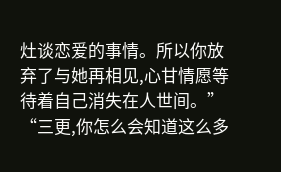灶谈恋爱的事情。所以你放弃了与她再相见,心甘情愿等待着自己消失在人世间。”
“三更,你怎么会知道这么多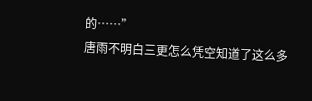的……”
唐雨不明白三更怎么凭空知道了这么多